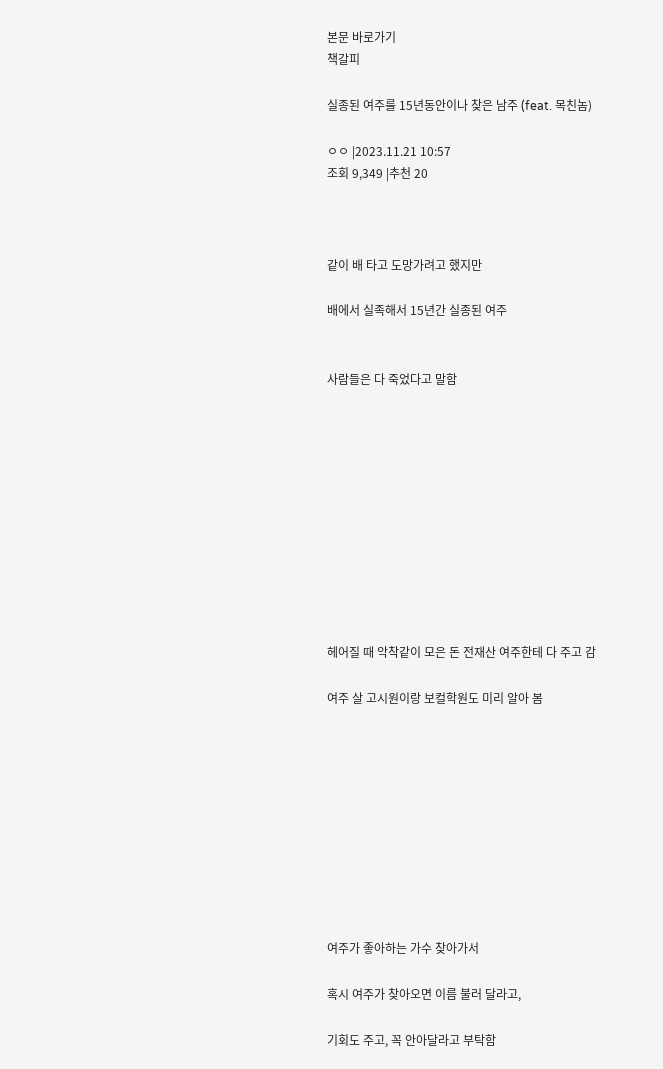본문 바로가기
책갈피

실종된 여주를 15년동안이나 찾은 남주 (feat. 목친놈)

ㅇㅇ |2023.11.21 10:57
조회 9,349 |추천 20



같이 배 타고 도망가려고 했지만

배에서 실족해서 15년간 실종된 여주


사람들은 다 죽었다고 말함











헤어질 때 악착같이 모은 돈 전재산 여주한테 다 주고 감

여주 살 고시원이랑 보컬학원도 미리 알아 봄










여주가 좋아하는 가수 찾아가서

혹시 여주가 찾아오면 이름 불러 달라고,

기회도 주고, 꼭 안아달라고 부탁함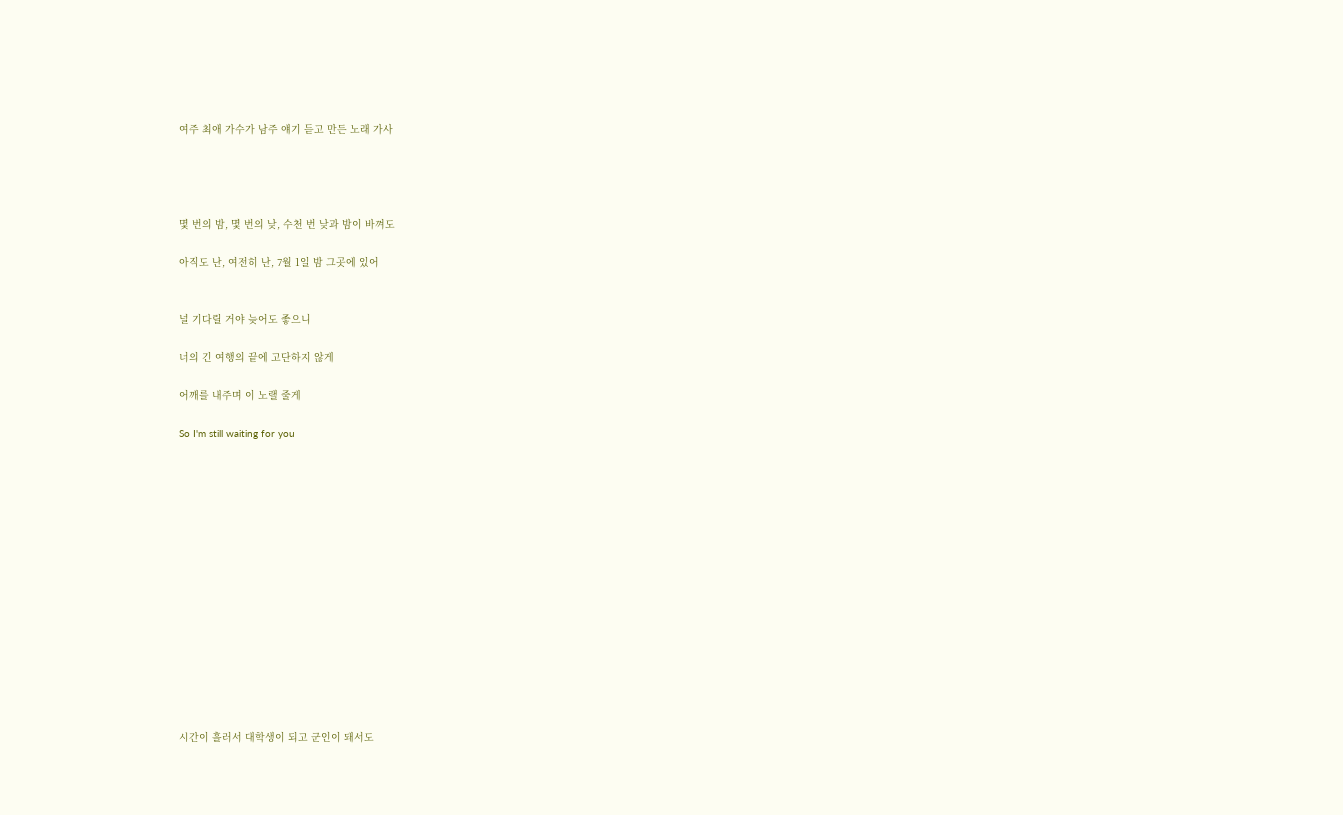여주 최애 가수가 남주 얘기 듣고 만든 노래 가사




몇 번의 밤, 몇 번의 낮, 수천 번 낮과 밤이 바껴도

아직도 난, 여전히 난, 7월 1일 밤 그곳에 있어


널 기다릴 거야 늦어도 좋으니

너의 긴 여행의 끝에 고단하지 않게

어깨를 내주며 이 노랠 줄게

So I'm still waiting for you















시간이 흘러서 대학생이 되고 군인이 돼서도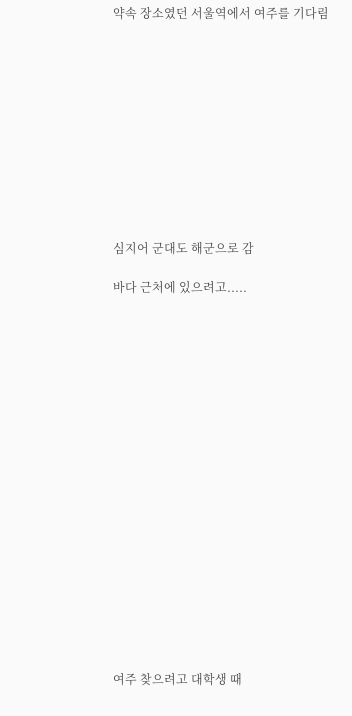약속 장소였던 서울역에서 여주를 기다림











심지어 군대도 해군으로 감

바다 근처에 있으려고.....



















여주 찾으려고 대학생 때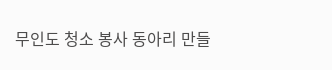무인도 청소 봉사 동아리 만들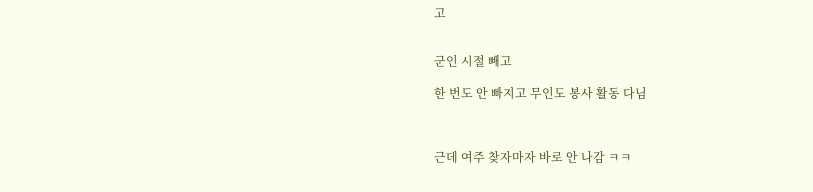고


군인 시절 빼고

한 번도 안 빠지고 무인도 봉사 활동 다님



근데 여주 찾자마자 바로 안 나감 ㅋㅋ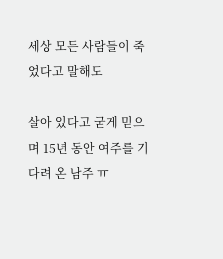세상 모든 사람들이 죽었다고 말해도

살아 있다고 굳게 믿으며 15년 동안 여주를 기다려 온 남주 ㅠ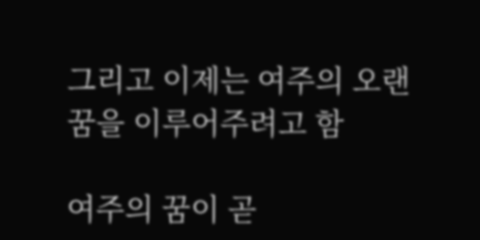그리고 이제는 여주의 오랜 꿈을 이루어주려고 함

여주의 꿈이 곧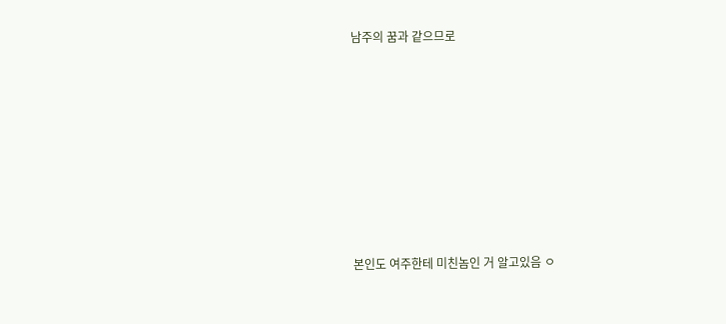남주의 꿈과 같으므로














본인도 여주한테 미친놈인 거 알고있음 ㅇ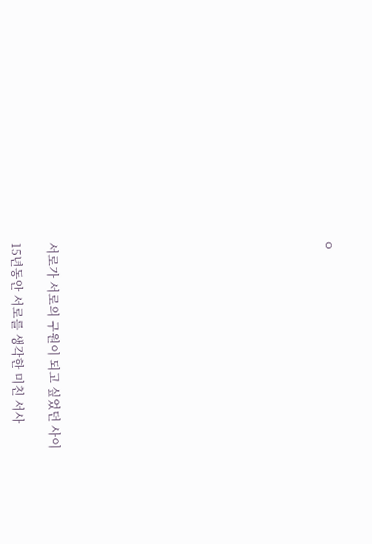ㅇ














서로가 서로의 구원이 되고 싶었던 사이

15년동안 서로를 생각한 미친 서사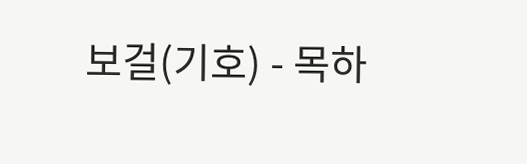보걸(기호) - 목하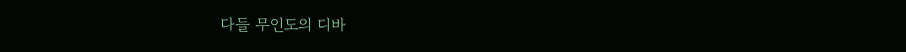다들 무인도의 디바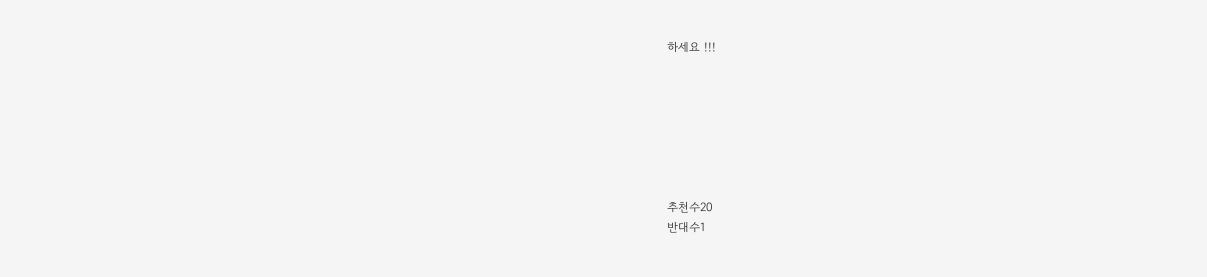하세요 !!!







추천수20
반대수1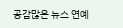공감많은 뉴스 연예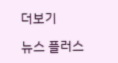더보기

뉴스 플러스